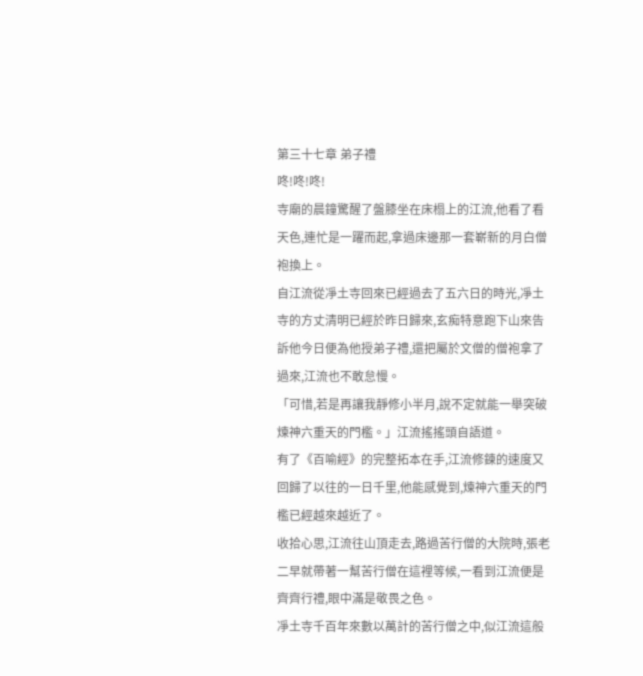第三十七章 弟子禮
咚!咚!咚!
寺廟的晨鐘驚醒了盤膝坐在床榻上的江流,他看了看天色,連忙是一躍而起,拿過床邊那一套嶄新的月白僧袍換上。
自江流從凈土寺回來已經過去了五六日的時光,凈土寺的方丈清明已經於昨日歸來,玄痴特意跑下山來告訴他今日便為他授弟子禮,還把屬於文僧的僧袍拿了過來,江流也不敢怠慢。
「可惜,若是再讓我靜修小半月,說不定就能一舉突破煉神六重天的門檻。」江流搖搖頭自語道。
有了《百喻經》的完整拓本在手,江流修鍊的速度又回歸了以往的一日千里,他能感覺到,煉神六重天的門檻已經越來越近了。
收拾心思,江流往山頂走去,路過苦行僧的大院時,張老二早就帶著一幫苦行僧在這裡等候,一看到江流便是齊齊行禮,眼中滿是敬畏之色。
凈土寺千百年來數以萬計的苦行僧之中,似江流這般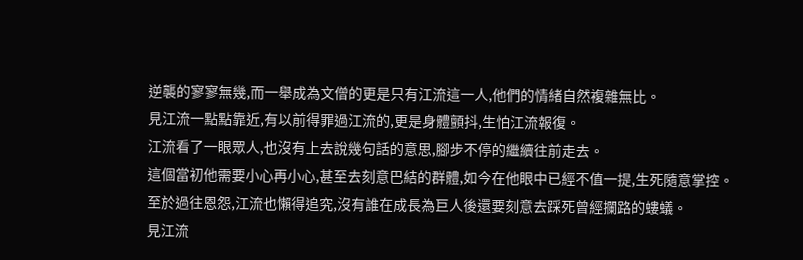逆襲的寥寥無幾,而一舉成為文僧的更是只有江流這一人,他們的情緒自然複雜無比。
見江流一點點靠近,有以前得罪過江流的,更是身體顫抖,生怕江流報復。
江流看了一眼眾人,也沒有上去說幾句話的意思,腳步不停的繼續往前走去。
這個當初他需要小心再小心,甚至去刻意巴結的群體,如今在他眼中已經不值一提,生死隨意掌控。
至於過往恩怨,江流也懶得追究,沒有誰在成長為巨人後還要刻意去踩死曾經攔路的螻蟻。
見江流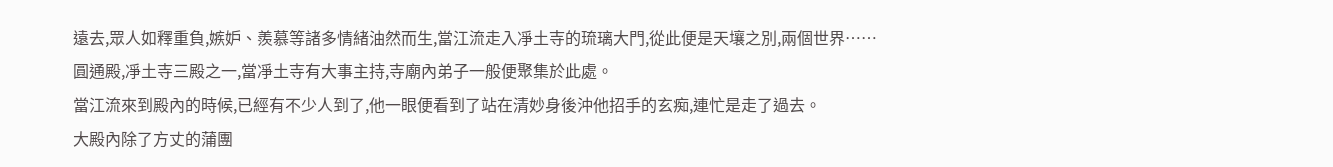遠去,眾人如釋重負,嫉妒、羨慕等諸多情緒油然而生,當江流走入凈土寺的琉璃大門,從此便是天壤之別,兩個世界……
圓通殿,凈土寺三殿之一,當凈土寺有大事主持,寺廟內弟子一般便聚集於此處。
當江流來到殿內的時候,已經有不少人到了,他一眼便看到了站在清妙身後沖他招手的玄痴,連忙是走了過去。
大殿內除了方丈的蒲團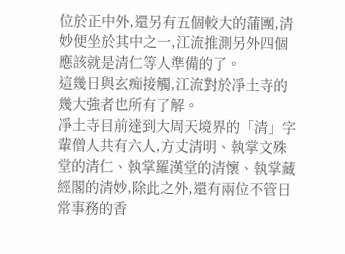位於正中外,還另有五個較大的蒲團,清妙便坐於其中之一,江流推測另外四個應該就是清仁等人準備的了。
這幾日與玄痴接觸,江流對於凈土寺的幾大強者也所有了解。
凈土寺目前達到大周天境界的「清」字輩僧人共有六人,方丈清明、執掌文殊堂的清仁、執掌羅漢堂的清懷、執掌藏經閣的清妙,除此之外,還有兩位不管日常事務的香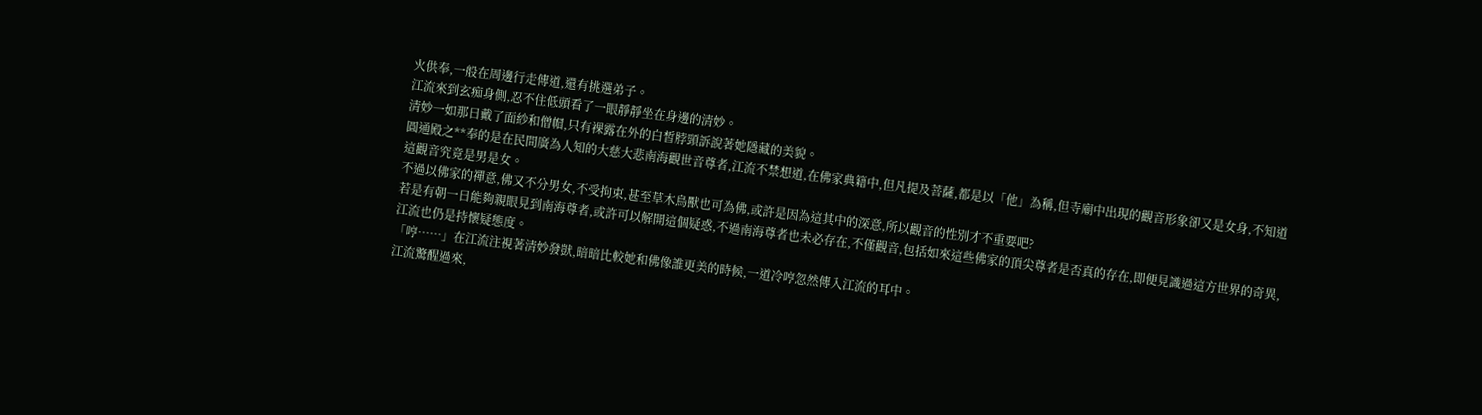火供奉,一般在周邊行走傳道,還有挑選弟子。
江流來到玄痴身側,忍不住低頭看了一眼靜靜坐在身邊的清妙。
清妙一如那日戴了面紗和僧帽,只有裸露在外的白皙脖頸訴說著她隱藏的美貌。
圓通殿之**奉的是在民間廣為人知的大慈大悲南海觀世音尊者,江流不禁想道,在佛家典籍中,但凡提及菩薩,都是以「他」為稱,但寺廟中出現的觀音形象卻又是女身,不知道這觀音究竟是男是女。
不過以佛家的禪意,佛又不分男女,不受拘束,甚至草木鳥獸也可為佛,或許是因為這其中的深意,所以觀音的性別才不重要吧?
若是有朝一日能夠親眼見到南海尊者,或許可以解開這個疑惑,不過南海尊者也未必存在,不僅觀音,包括如來這些佛家的頂尖尊者是否真的存在,即便見識過這方世界的奇異,江流也仍是持懷疑態度。
「哼……」在江流注視著清妙發獃,暗暗比較她和佛像誰更美的時候,一道冷哼忽然傳入江流的耳中。
江流驚醒過來,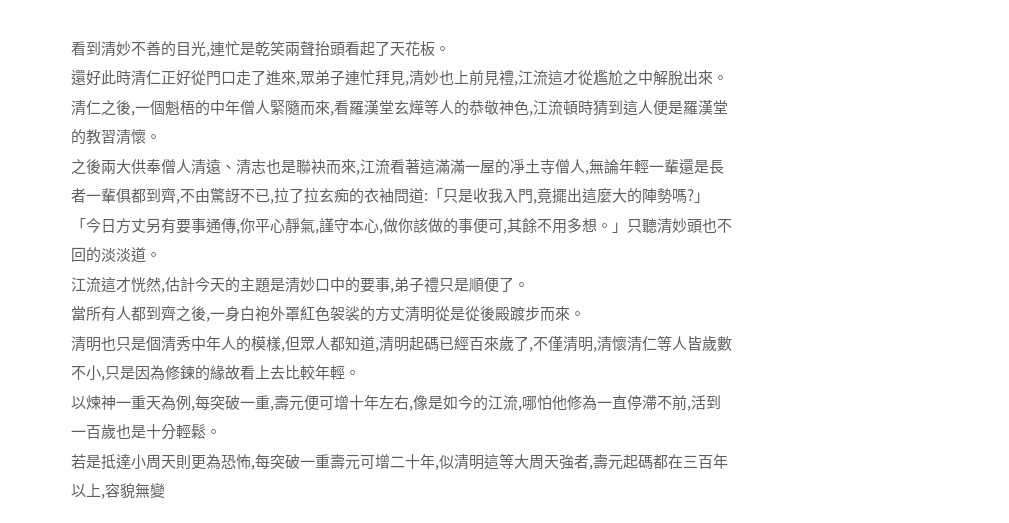看到清妙不善的目光,連忙是乾笑兩聲抬頭看起了天花板。
還好此時清仁正好從門口走了進來,眾弟子連忙拜見,清妙也上前見禮,江流這才從尷尬之中解脫出來。
清仁之後,一個魁梧的中年僧人緊隨而來,看羅漢堂玄燁等人的恭敬神色,江流頓時猜到這人便是羅漢堂的教習清懷。
之後兩大供奉僧人清遠、清志也是聯袂而來,江流看著這滿滿一屋的凈土寺僧人,無論年輕一輩還是長者一輩俱都到齊,不由驚訝不已,拉了拉玄痴的衣袖問道:「只是收我入門,竟擺出這麼大的陣勢嗎?」
「今日方丈另有要事通傳,你平心靜氣,謹守本心,做你該做的事便可,其餘不用多想。」只聽清妙頭也不回的淡淡道。
江流這才恍然,估計今天的主題是清妙口中的要事,弟子禮只是順便了。
當所有人都到齊之後,一身白袍外罩紅色袈裟的方丈清明從是從後殿踱步而來。
清明也只是個清秀中年人的模樣,但眾人都知道,清明起碼已經百來歲了,不僅清明,清懷清仁等人皆歲數不小,只是因為修鍊的緣故看上去比較年輕。
以煉神一重天為例,每突破一重,壽元便可增十年左右,像是如今的江流,哪怕他修為一直停滯不前,活到一百歲也是十分輕鬆。
若是抵達小周天則更為恐怖,每突破一重壽元可增二十年,似清明這等大周天強者,壽元起碼都在三百年以上,容貌無變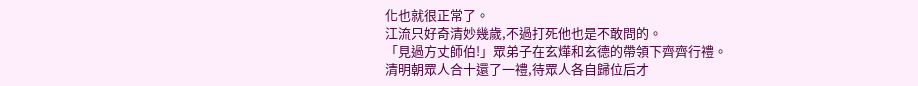化也就很正常了。
江流只好奇清妙幾歲,不過打死他也是不敢問的。
「見過方丈師伯!」眾弟子在玄燁和玄德的帶領下齊齊行禮。
清明朝眾人合十還了一禮,待眾人各自歸位后才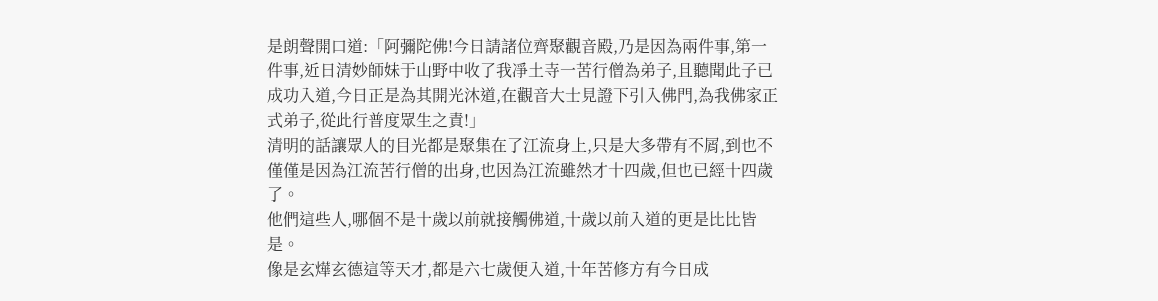是朗聲開口道:「阿彌陀佛!今日請諸位齊聚觀音殿,乃是因為兩件事,第一件事,近日清妙師妹于山野中收了我凈土寺一苦行僧為弟子,且聽聞此子已成功入道,今日正是為其開光沐道,在觀音大士見證下引入佛門,為我佛家正式弟子,從此行普度眾生之責!」
清明的話讓眾人的目光都是聚集在了江流身上,只是大多帶有不屑,到也不僅僅是因為江流苦行僧的出身,也因為江流雖然才十四歲,但也已經十四歲了。
他們這些人,哪個不是十歲以前就接觸佛道,十歲以前入道的更是比比皆是。
像是玄燁玄德這等天才,都是六七歲便入道,十年苦修方有今日成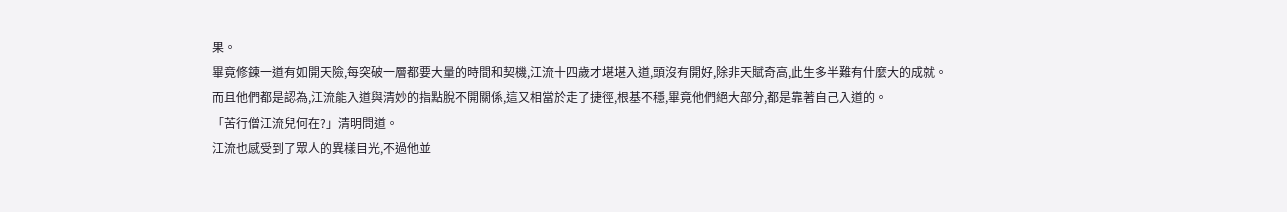果。
畢竟修鍊一道有如開天險,每突破一層都要大量的時間和契機,江流十四歲才堪堪入道,頭沒有開好,除非天賦奇高,此生多半難有什麼大的成就。
而且他們都是認為,江流能入道與清妙的指點脫不開關係,這又相當於走了捷徑,根基不穩,畢竟他們絕大部分,都是靠著自己入道的。
「苦行僧江流兒何在?」清明問道。
江流也感受到了眾人的異樣目光,不過他並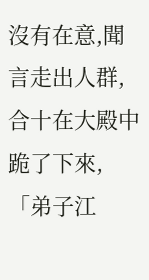沒有在意,聞言走出人群,合十在大殿中跪了下來,「弟子江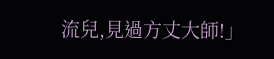流兒,見過方丈大師!」